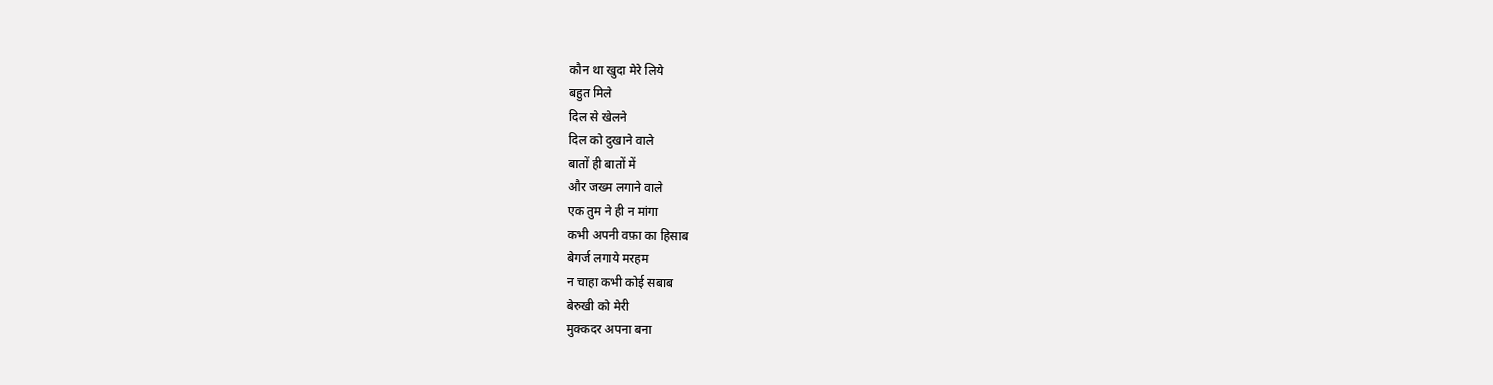कौन था खुदा मेरे लिये
बहुत मिले
दिल से खेलने
दिल को दुखाने वाले
बातों ही बातों में
और जख्म लगाने वाले
एक तुम ने ही न मांगा
कभी अपनी वफ़ा का हिसाब
बेगर्ज लगाये मरहम
न चाहा कभी कोई सबाब
बेरुखी को मेरी
मुक्कदर अपना बना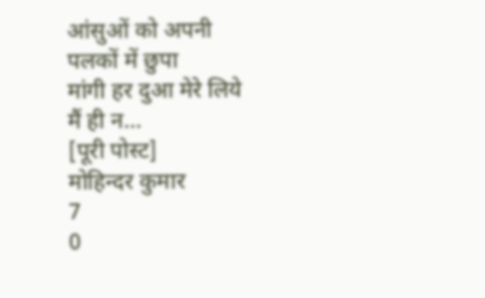आंसुओं को अपनी
पलकों में छुपा
मांगी हर दुआ मेरे लिये
मैं ही न...
[पूरी पोस्ट]
मोहिन्दर कुमार
7
0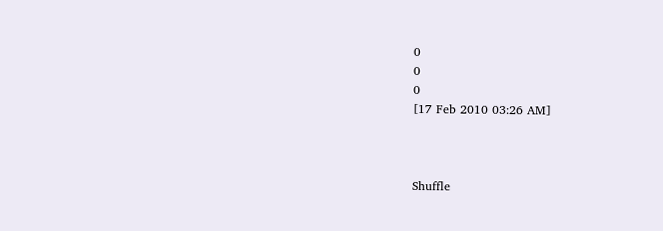0
0
0
[17 Feb 2010 03:26 AM]



Shuffle